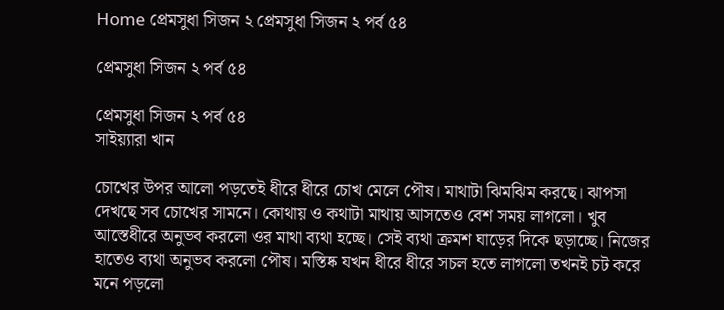Home প্রেমসুধা সিজন ২ প্রেমসুধা সিজন ২ পর্ব ৫৪

প্রেমসুধা সিজন ২ পর্ব ৫৪

প্রেমসুধা সিজন ২ পর্ব ৫৪
সাইয়্যারা খান

চোখের উপর আলো পড়তেই ধীরে ধীরে চোখ মেলে পৌষ। মাথাটা ঝিমঝিম করছে। ঝাপসা দেখছে সব চোখের সামনে। কোথায় ও কথাটা মাথায় আসতেও বেশ সময় লাগলো। খুব আস্তেধীরে অনুভব করলো ওর মাথা ব্যথা হচ্ছে। সেই ব্যথা ক্রমশ ঘাড়ের দিকে ছড়াচ্ছে। নিজের হাতেও ব্যথা অনুভব করলো পৌষ। মস্তিষ্ক যখন ধীরে ধীরে সচল হতে লাগলো তখনই চট করে মনে পড়লো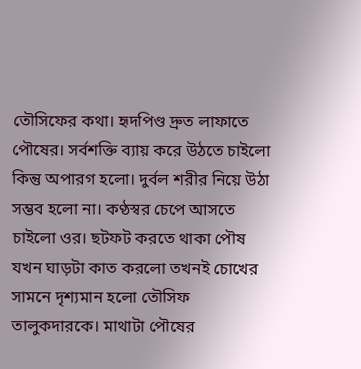তৌসিফের কথা। হৃদপিণ্ড দ্রুত লাফাতে পৌষের। সর্বশক্তি ব্যায় করে উঠতে চাইলো কিন্তু অপারগ হলো। দুর্বল শরীর নিয়ে উঠা সম্ভব হলো না। কণ্ঠস্বর চেপে আসতে চাইলো ওর। ছটফট করতে থাকা পৌষ যখন ঘাড়টা কাত করলো তখনই চোখের সামনে দৃশ্যমান হলো তৌসিফ তালুকদারকে। মাথাটা পৌষের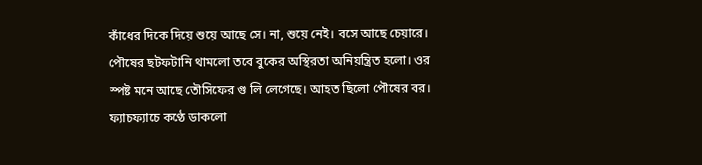কাঁধের দিকে দিয়ে শুয়ে আছে সে। না, শুয়ে নেই। বসে আছে চেয়ারে। পৌষের ছটফটানি থামলো তবে বুকের অস্থিরতা অনিয়ন্ত্রিত হলো। ওর স্পষ্ট মনে আছে তৌসিফের গু লি লেগেছে। আহত ছিলো পৌষের বর। ফ্যাচফ্যাচে কণ্ঠে ডাকলো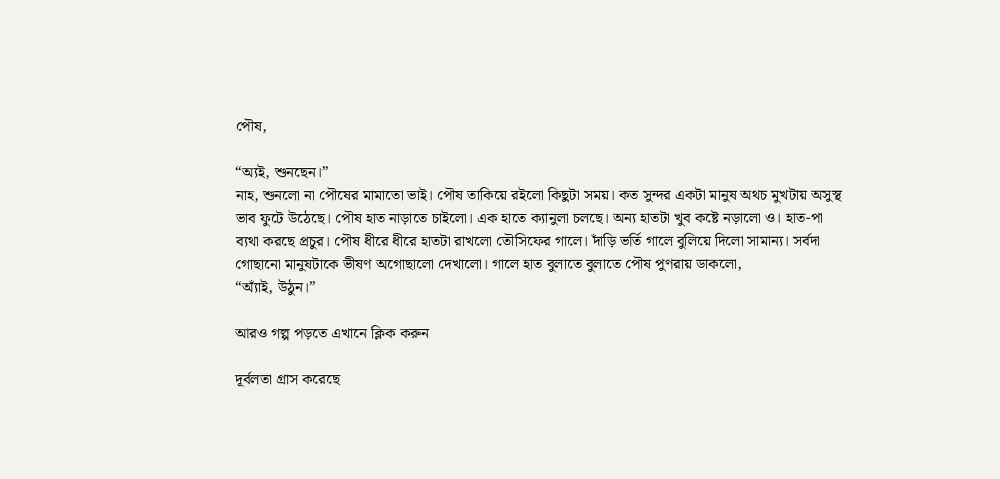পৌষ,

“অ্যই, শুনছেন।”
নাহ, শুনলো না পৌষের মামাতো ভাই। পৌষ তাকিয়ে রইলো কিছুটা সময়। কত সুন্দর একটা মানুষ অথচ মুখটায় অসুস্থ ভাব ফুটে উঠেছে। পৌষ হাত নাড়াতে চাইলো। এক হাতে ক্যানুলা চলছে। অন্য হাতটা খুব কষ্টে নড়ালো ও। হাত-পা ব্যথা করছে প্রচুর। পৌষ ধীরে ধীরে হাতটা রাখলো তৌসিফের গালে। দাঁড়ি ভর্তি গালে বুলিয়ে দিলো সামান্য। সর্বদা গোছানো মানুষটাকে ভীষণ অগোছালো দেখালো। গালে হাত বুলাতে বুলাতে পৌষ পুণরায় ডাকলো,
“অ্যাঁই, উঠুন।”

আরও গল্প পড়তে এখানে ক্লিক করুন

দূর্বলতা গ্রাস করেছে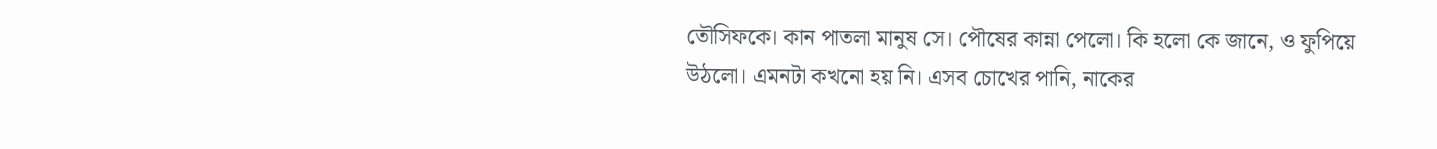তৌসিফকে। কান পাতলা মানুষ সে। পৌষের কান্না পেলো। কি হলো কে জানে, ও ফুপিয়ে উঠলো। এমনটা কখনো হয় নি। এসব চোখের পানি, নাকের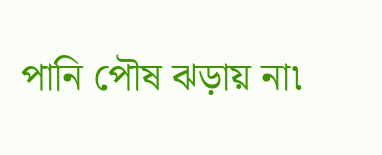পানি পৌষ ঝড়ায় না৷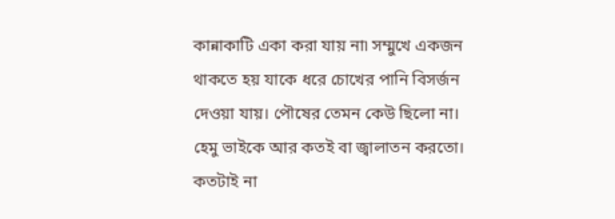কান্নাকাটি একা করা যায় না৷ সম্মুখে একজন থাকতে হয় যাকে ধরে চোখের পানি বিসর্জন দেওয়া যায়। পৌষের তেমন কেউ ছিলো না। হেমু ভাইকে আর কতই বা জ্বালাতন করতো। কতটাই না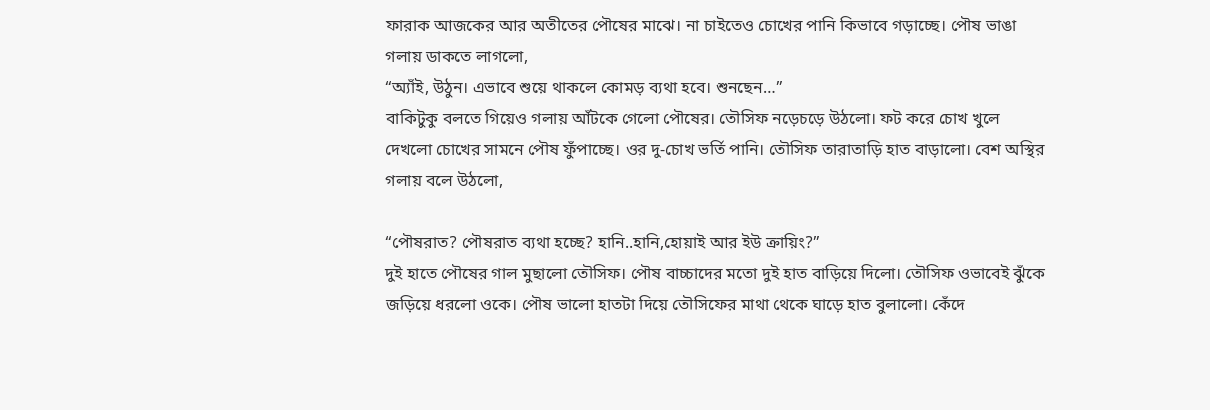ফারাক আজকের আর অতীতের পৌষের মাঝে। না চাইতেও চোখের পানি কিভাবে গড়াচ্ছে। পৌষ ভাঙা গলায় ডাকতে লাগলো,
“অ্যাঁই, উঠুন। এভাবে শুয়ে থাকলে কোমড় ব্যথা হবে। শুনছেন…”
বাকিটুকু বলতে গিয়েও গলায় আঁটকে গেলো পৌষের। তৌসিফ নড়েচড়ে উঠলো। ফট করে চোখ খুলে দেখলো চোখের সামনে পৌষ ফুঁপাচ্ছে। ওর দু-চোখ ভর্তি পানি। তৌসিফ তারাতাড়ি হাত বাড়ালো। বেশ অস্থির গলায় বলে উঠলো,

“পৌষরাত? পৌষরাত ব্যথা হচ্ছে? হানি..হানি,হোয়াই আর ইউ ক্রায়িং?”
দুই হাতে পৌষের গাল মুছালো তৌসিফ। পৌষ বাচ্চাদের মতো দুই হাত বাড়িয়ে দিলো। তৌসিফ ওভাবেই ঝুঁকে জড়িয়ে ধরলো ওকে। পৌষ ভালো হাতটা দিয়ে তৌসিফের মাথা থেকে ঘাড়ে হাত বুলালো। কেঁদে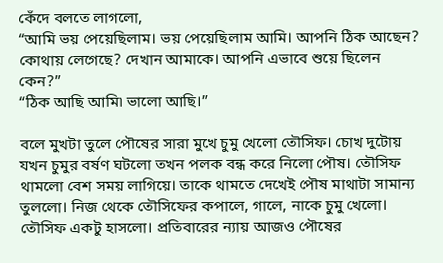কেঁদে বলতে লাগলো,
“আমি ভয় পেয়েছিলাম। ভয় পেয়েছিলাম আমি। আপনি ঠিক আছেন? কোথায় লেগেছে? দেখান আমাকে। আপনি এভাবে শুয়ে ছিলেন কেন?”
“ঠিক আছি আমি৷ ভালো আছি।”

বলে মুখটা তুলে পৌষের সারা মুখে চুমু খেলো তৌসিফ। চোখ দুটোয় যখন চুমুর বর্ষণ ঘটলো তখন পলক বন্ধ করে নিলো পৌষ। তৌসিফ থামলো বেশ সময় লাগিয়ে। তাকে থামতে দেখেই পৌষ মাথাটা সামান্য তুললো। নিজ থেকে তৌসিফের কপালে, গালে, নাকে চুমু খেলো। তৌসিফ একটু হাসলো। প্রতিবারের ন্যায় আজও পৌষের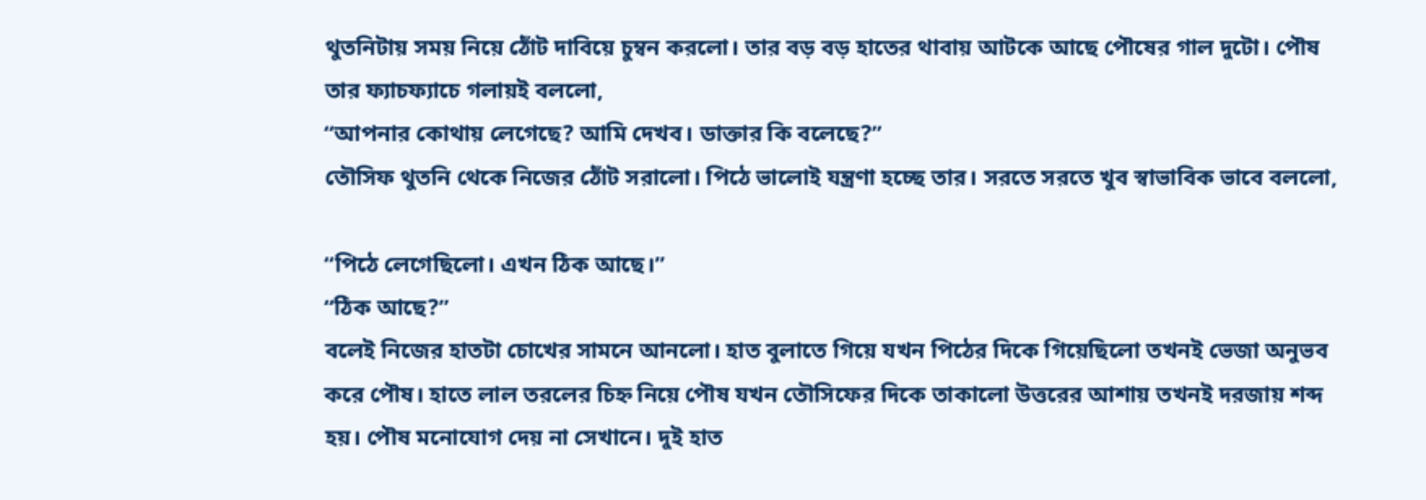থুতনিটায় সময় নিয়ে ঠোঁট দাবিয়ে চুম্বন করলো। তার বড় বড় হাতের থাবায় আটকে আছে পৌষের গাল দুটো। পৌষ তার ফ্যাচফ্যাচে গলায়ই বললো,
“আপনার কোথায় লেগেছে? আমি দেখব। ডাক্তার কি বলেছে?”
তৌসিফ থুতনি থেকে নিজের ঠোঁট সরালো। পিঠে ভালোই যন্ত্রণা হচ্ছে তার। সরতে সরতে খুব স্বাভাবিক ভাবে বললো,

“পিঠে লেগেছিলো। এখন ঠিক আছে।”
“ঠিক আছে?”
বলেই নিজের হাতটা চোখের সামনে আনলো। হাত বুলাতে গিয়ে যখন পিঠের দিকে গিয়েছিলো তখনই ভেজা অনুভব করে পৌষ। হাতে লাল তরলের চিহ্ন নিয়ে পৌষ যখন তৌসিফের দিকে তাকালো উত্তরের আশায় তখনই দরজায় শব্দ হয়। পৌষ মনোযোগ দেয় না সেখানে। দুই হাত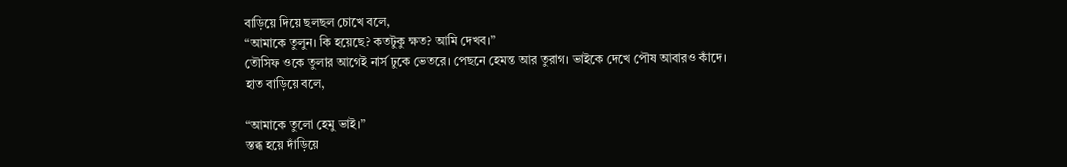বাড়িয়ে দিয়ে ছলছল চোখে বলে,
“আমাকে তুলুন। কি হয়েছে? কতটুকু ক্ষত? আমি দেখব।”
তৌসিফ ওকে তুলার আগেই নার্স ঢুকে ভেতরে। পেছনে হেমন্ত আর তুরাগ। ভাইকে দেখে পৌষ আবারও কাঁদে। হাত বাড়িয়ে বলে,

“আমাকে তুলো হেমু ভাই।”
স্তব্ধ হয়ে দাঁড়িয়ে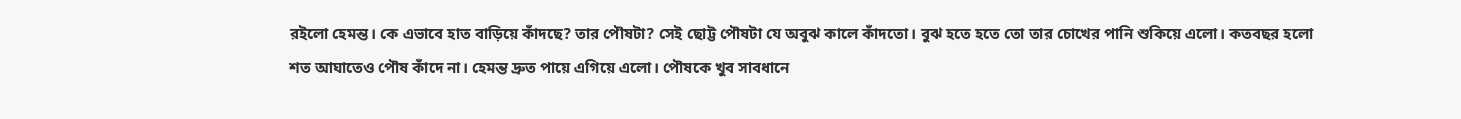রইলো হেমন্ত। কে এভাবে হাত বাড়িয়ে কাঁদছে? তার পৌষটা? সেই ছোট্ট পৌষটা যে অবুঝ কালে কাঁদতো। বুঝ হতে হতে তো তার চোখের পানি শুকিয়ে এলো। কতবছর হলো শত আঘাতেও পৌষ কাঁদে না। হেমন্ত দ্রুত পায়ে এগিয়ে এলো। পৌষকে খুব সাবধানে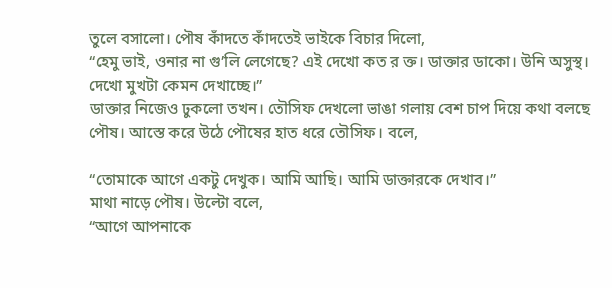তুলে বসালো। পৌষ কাঁদতে কাঁদতেই ভাইকে বিচার দিলো,
“হেমু ভাই, ওনার না গু’লি লেগেছে? এই দেখো কত র ক্ত। ডাক্তার ডাকো। উনি অসুস্থ। দেখো মুখটা কেমন দেখাচ্ছে।”
ডাক্তার নিজেও ঢুকলো তখন। তৌসিফ দেখলো ভাঙা গলায় বেশ চাপ দিয়ে কথা বলছে পৌষ। আস্তে করে উঠে পৌষের হাত ধরে তৌসিফ। বলে,

“তোমাকে আগে একটু দেখুক। আমি আছি। আমি ডাক্তারকে দেখাব।”
মাথা নাড়ে পৌষ। উল্টো বলে,
“আগে আপনাকে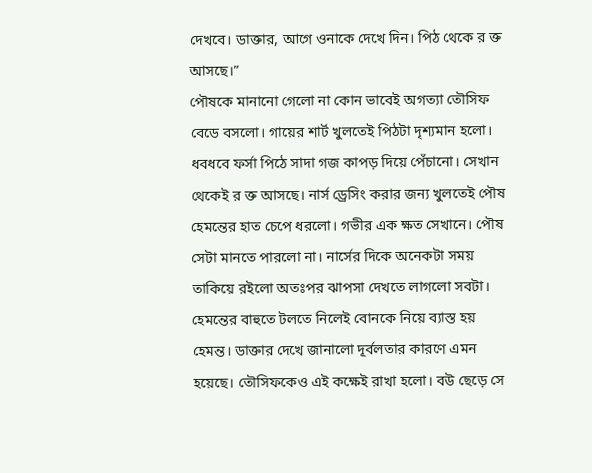দেখবে। ডাক্তার, আগে ওনাকে দেখে দিন। পিঠ থেকে র ক্ত আসছে।”
পৌষকে মানানো গেলো না কোন ভাবেই অগত্যা তৌসিফ বেডে বসলো। গায়ের শার্ট খুলতেই পিঠটা দৃশ্যমান হলো। ধবধবে ফর্সা পিঠে সাদা গজ কাপড় দিয়ে পেঁচানো। সেখান থেকেই র ক্ত আসছে। নার্স ড্রেসিং করার জন্য খুলতেই পৌষ হেমন্তের হাত চেপে ধরলো। গভীর এক ক্ষত সেখানে। পৌষ সেটা মানতে পারলো না। নার্সের দিকে অনেকটা সময় তাকিয়ে রইলো অতঃপর ঝাপসা দেখতে লাগলো সবটা। হেমন্তের বাহুতে টলতে নিলেই বোনকে নিয়ে ব্যাস্ত হয় হেমন্ত। ডাক্তার দেখে জানালো দূর্বলতার কারণে এমন হয়েছে। তৌসিফকেও এই কক্ষেই রাখা হলো। বউ ছেড়ে সে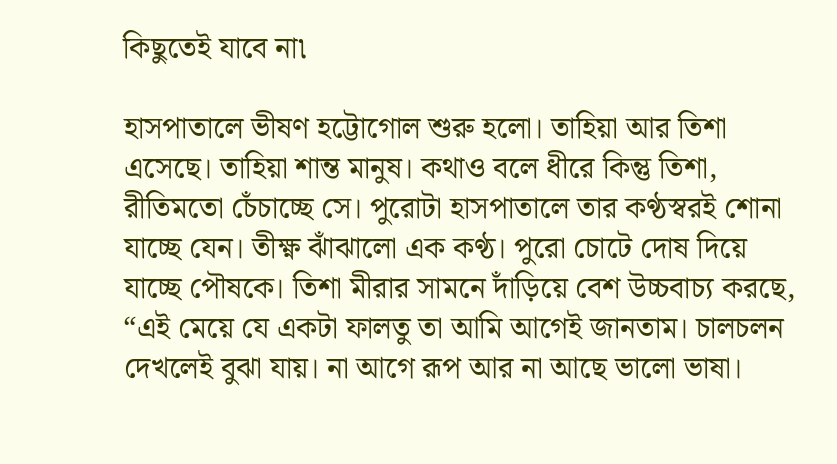কিছুতেই যাবে না৷

হাসপাতালে ভীষণ হট্টোগোল শুরু হলো। তাহিয়া আর তিশা এসেছে। তাহিয়া শান্ত মানুষ। কথাও বলে ধীরে কিন্তু তিশা, রীতিমতো চেঁচাচ্ছে সে। পুরোটা হাসপাতালে তার কণ্ঠস্বরই শোনা যাচ্ছে যেন। তীক্ষ্ণ ঝাঁঝালো এক কণ্ঠ। পুরো চোটে দোষ দিয়ে যাচ্ছে পৌষকে। তিশা মীরার সামনে দাঁড়িয়ে বেশ উচ্চবাচ্য করছে,
“এই মেয়ে যে একটা ফালতু তা আমি আগেই জানতাম। চালচলন দেখলেই বুঝা যায়। না আগে রূপ আর না আছে ভালো ভাষা।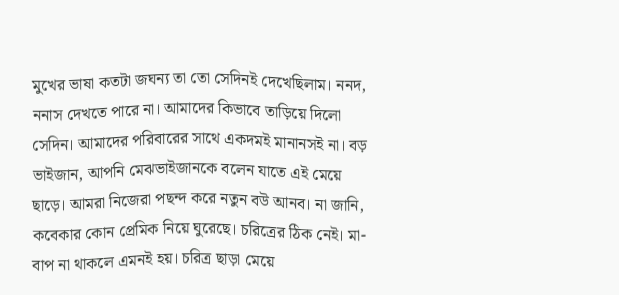মুখের ভাষা কতটা জঘন্য তা তো সেদিনই দেখেছিলাম। ননদ, ননাস দেখতে পারে না। আমাদের কিভাবে তাড়িয়ে দিলো সেদিন। আমাদের পরিবারের সাথে একদমই মানানসই না। বড় ভাইজান, আপনি মেঝভাইজানকে বলেন যাতে এই মেয়ে ছাড়ে। আমরা নিজেরা পছন্দ করে নতুন বউ আনব। না জানি, কবেকার কোন প্রেমিক নিয়ে ঘুরেছে। চরিত্রের ঠিক নেই। মা-বাপ না থাকলে এমনই হয়। চরিত্র ছাড়া মেয়ে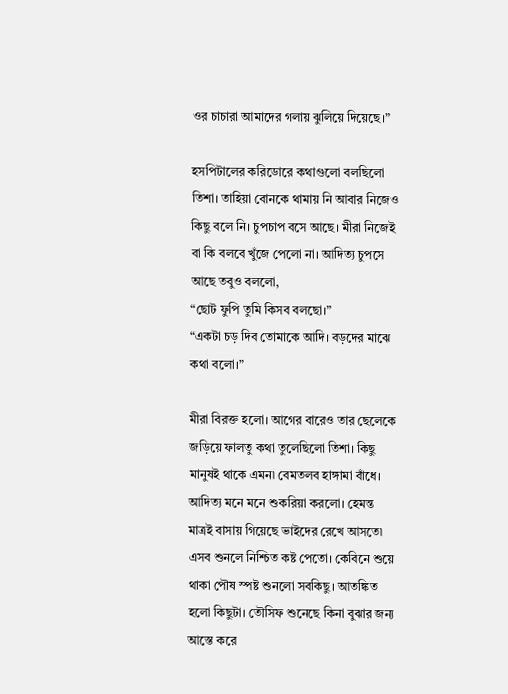ওর চাচারা আমাদের গলায় ঝুলিয়ে দিয়েছে।”

হসপিটালের করিডোরে কথাগুলো বলছিলো তিশা। তাহিয়া বোনকে থামায় নি আবার নিজেও কিছু বলে নি। চুপচাপ বসে আছে। মীরা নিজেই বা কি বলবে খুঁজে পেলো না। আদিত্য চুপসে আছে তবুও বললো,
“ছোট ফুপি তুমি কিসব বলছো।”
“একটা চড় দিব তোমাকে আদি। বড়দের মাঝে কথা বলো।”

মীরা বিরক্ত হলো। আগের বারেও তার ছেলেকে জড়িয়ে ফালতু কথা তুলেছিলো তিশা। কিছু মানুষই থাকে এমন৷ বেমতলব হাঙ্গামা বাঁধে। আদিত্য মনে মনে শুকরিয়া করলো। হেমন্ত মাত্রই বাসায় গিয়েছে ভাইদের রেখে আসতে৷ এসব শুনলে নিশ্চিত কষ্ট পেতো। কেবিনে শুয়ে থাকা পৌষ স্পষ্ট শুনলো সবকিছু। আতঙ্কিত হলো কিছুটা। তৌসিফ শুনেছে কিনা বুঝার জন্য আস্তে করে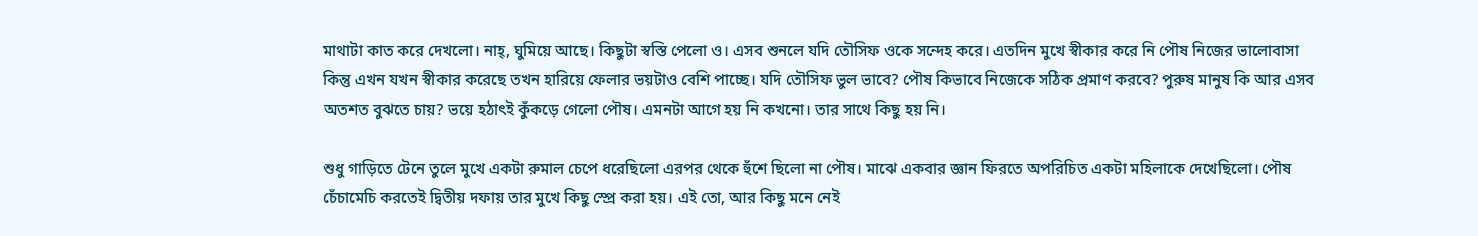মাথাটা কাত করে দেখলো। নাহ্, ঘুমিয়ে আছে। কিছুটা স্বস্তি পেলো ও। এসব শুনলে যদি তৌসিফ ওকে সন্দেহ করে। এতদিন মুখে স্বীকার করে নি পৌষ নিজের ভালোবাসা কিন্তু এখন যখন স্বীকার করেছে তখন হারিয়ে ফেলার ভয়টাও বেশি পাচ্ছে। যদি তৌসিফ ভুল ভাবে? পৌষ কিভাবে নিজেকে সঠিক প্রমাণ করবে? পুরুষ মানুষ কি আর এসব অতশত বুঝতে চায়? ভয়ে হঠাৎই কুঁকড়ে গেলো পৌষ। এমনটা আগে হয় নি কখনো। তার সাথে কিছু হয় নি।

শুধু গাড়িতে টেনে তুলে মুখে একটা রুমাল চেপে ধরেছিলো এরপর থেকে হুঁশে ছিলো না পৌষ। মাঝে একবার জ্ঞান ফিরতে অপরিচিত একটা মহিলাকে দেখেছিলো। পৌষ চেঁচামেচি করতেই দ্বিতীয় দফায় তার মুখে কিছু স্প্রে করা হয়। এই তো, আর কিছু মনে নেই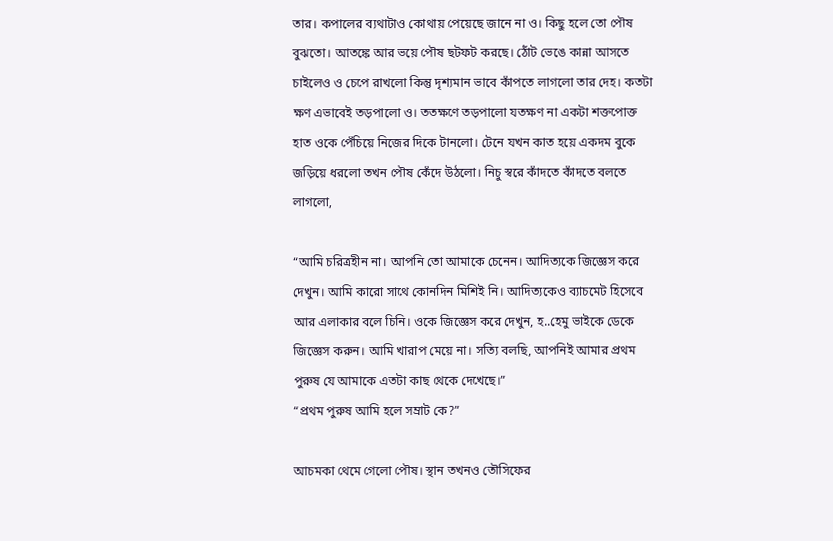তার। কপালের ব্যথাটাও কোথায় পেয়েছে জানে না ও। কিছু হলে তো পৌষ বুঝতো। আতঙ্কে আর ভয়ে পৌষ ছটফট করছে। ঠোঁট ভেঙে কান্না আসতে চাইলেও ও চেপে রাখলো কিন্তু দৃশ্যমান ভাবে কাঁপতে লাগলো তার দেহ। কতটা ক্ষণ এভাবেই তড়পালো ও। ততক্ষণে তড়পালো যতক্ষণ না একটা শক্তপোক্ত হাত ওকে পেঁচিয়ে নিজের দিকে টানলো। টেনে যখন কাত হয়ে একদম বুকে জড়িয়ে ধরলো তখন পৌষ কেঁদে উঠলো। নিচু স্বরে কাঁদতে কাঁদতে বলতে লাগলো,

“আমি চরিত্রহীন না। আপনি তো আমাকে চেনেন। আদিত্যকে জিজ্ঞেস করে দেখুন। আমি কারো সাথে কোনদিন মিশিই নি। আদিত্যকেও ব্যাচমেট হিসেবে আর এলাকার বলে চিনি। ওকে জিজ্ঞেস করে দেখুন, হ..হেমু ভাইকে ডেকে জিজ্ঞেস করুন। আমি খারাপ মেয়ে না। সত্যি বলছি, আপনিই আমার প্রথম পুরুষ যে আমাকে এতটা কাছ থেকে দেখেছে।”
“প্রথম পুরুষ আমি হলে সম্রাট কে?”

আচমকা থেমে গেলো পৌষ। স্থান তখনও তৌসিফের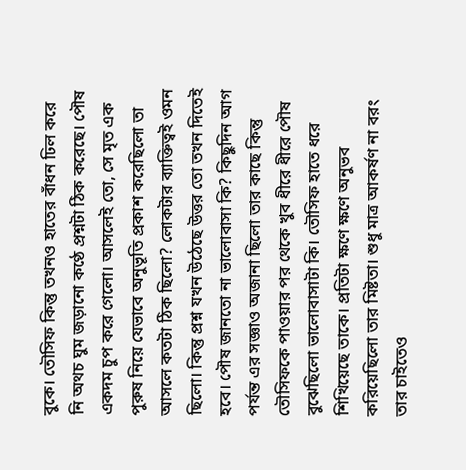বুকে। তৌসিফ কিন্তু তখনও হাতের বাঁধন ঢিল করে নি অথচ ঘুম জড়ানো কণ্ঠে প্রশ্নটা ঠিক করেছে। পৌষ একদম চুপ করে গেলো। আসলেই তো, সে মৃত এক পুরুষ নিয়ে যেভাবে অনুভূতি প্রকাশ করেছিলো তা আসলে কতটা ঠিক ছিলো? লোকটার ব্যাক্তিত্বই ওমন ছিলো। কিন্তু প্রশ্ন যখন উঠেছে উত্তর তো তখন দিতেই হবে। পৌষ জানতো না ভালোবাসা কি? কিছুদিন আগ পর্যন্ত এর সজ্ঞাও অজানা ছিলো তার কাছে কিন্তু তৌসিফকে পাওয়ার পর থেকে খুব ধীরে ধীরে পৌষ বুঝেছিলো ভালোবাসাটা কি। তৌসিফ হাতে ধরে শিখিয়েছে তাকে। প্রতিটা ক্ষণে ক্ষণে অনুভব করিয়েছিলো তার মিষ্টতা। শুধু মাত্র আকর্ষণ না বরং তার চাইতেও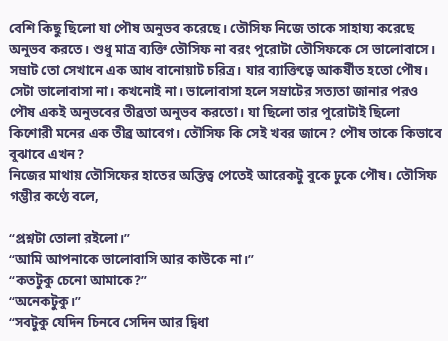বেশি কিছু ছিলো যা পৌষ অনুভব করেছে। তৌসিফ নিজে তাকে সাহায্য করেছে অনুভব করতে। শুধু মাত্র ব্যক্তি তৌসিফ না বরং পুরোটা তৌসিফকে সে ভালোবাসে। সম্রাট তো সেখানে এক আধ বানোয়াট চরিত্র। যার ব্যাক্তিত্বে আকর্ষীত হতো পৌষ। সেটা ভালোবাসা না। কখনোই না। ভালোবাসা হলে সম্রাটের সত্যতা জানার পরও পৌষ একই অনুভবের তীব্রতা অনুভব করতো। যা ছিলো তার পুরোটাই ছিলো কিশোরী মনের এক তীব্র আবেগ। তৌসিফ কি সেই খবর জানে? পৌষ তাকে কিভাবে বুঝাবে এখন?
নিজের মাথায় তৌসিফের হাতের অস্তিত্ব পেতেই আরেকটু বুকে ঢুকে পৌষ। তৌসিফ গম্ভীর কণ্ঠে বলে,

“প্রশ্নটা তোলা রইলো।”
“আমি আপনাকে ভালোবাসি আর কাউকে না।”
“কতটুকু চেনো আমাকে?”
“অনেকটুকু।”
“সবটুকু যেদিন চিনবে সেদিন আর দ্বিধা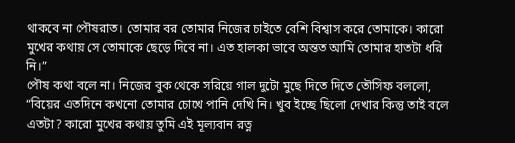থাকবে না পৌষরাত। তোমার বর তোমার নিজের চাইতে বেশি বিশ্বাস করে তোমাকে। কারো মুখের কথায় সে তোমাকে ছেড়ে দিবে না। এত হালকা ভাবে অন্তত আমি তোমার হাতটা ধরি নি।”
পৌষ কথা বলে না। নিজের বুক থেকে সরিয়ে গাল দুটো মুছে দিতে দিতে তৌসিফ বললো,
“বিয়ের এতদিনে কখনো তোমার চোখে পানি দেখি নি। খুব ইচ্ছে ছিলো দেখার কিন্তু তাই বলে এতটা? কারো মুখের কথায় তুমি এই মূল্যবান রত্ন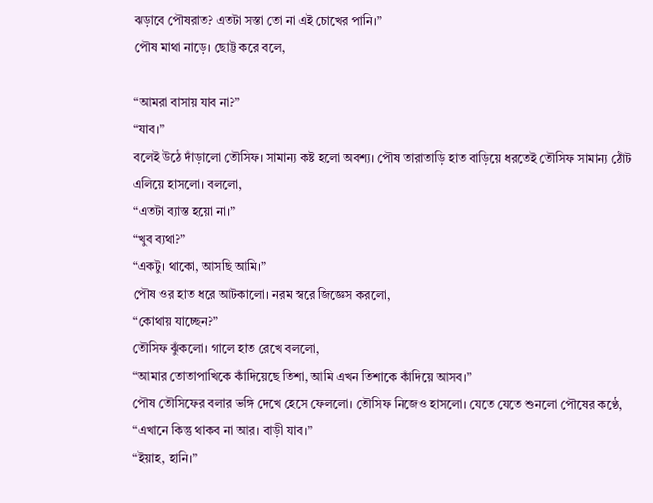ঝড়াবে পৌষরাত? এতটা সস্তা তো না এই চোখের পানি।”
পৌষ মাথা নাড়ে। ছোট্ট করে বলে,

“আমরা বাসায় যাব না?”
“যাব।”
বলেই উঠে দাঁড়ালো তৌসিফ। সামান্য কষ্ট হলো অবশ্য। পৌষ তারাতাড়ি হাত বাড়িয়ে ধরতেই তৌসিফ সামান্য ঠোঁট এলিয়ে হাসলো। বললো,
“এতটা ব্যাস্ত হয়ো না।”
“খুব ব্যথা?”
“একটু। থাকো, আসছি আমি।”
পৌষ ওর হাত ধরে আটকালো। নরম স্বরে জিজ্ঞেস করলো,
“কোথায় যাচ্ছেন?”
তৌসিফ ঝুঁকলো। গালে হাত রেখে বললো,
“আমার তোতাপাখিকে কাঁদিয়েছে তিশা, আমি এখন তিশাকে কাঁদিয়ে আসব।”
পৌষ তৌসিফের বলার ভঙ্গি দেখে হেসে ফেললো। তৌসিফ নিজেও হাসলো। যেতে যেতে শুনলো পৌষের কণ্ঠে,
“এখানে কিন্তু থাকব না আর। বাড়ী যাব।”
“ইয়াহ, হানি।”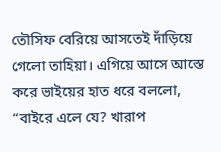তৌসিফ বেরিয়ে আসতেই দাঁড়িয়ে গেলো তাহিয়া। এগিয়ে আসে আস্তে করে ভাইয়ের হাত ধরে বললো,
“বাইরে এলে যে? খারাপ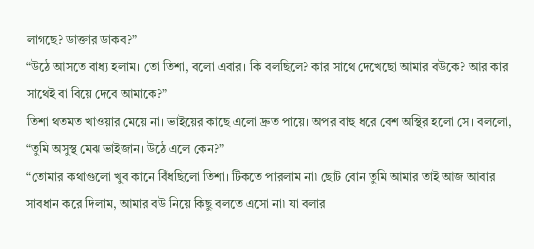লাগছে? ডাক্তার ডাকব?”
“উঠে আসতে বাধ্য হলাম। তো তিশা, বলো এবার। কি বলছিলে? কার সাথে দেখেছো আমার বউকে? আর কার সাথেই বা বিয়ে দেবে আমাকে?”
তিশা থতমত খাওয়ার মেয়ে না। ভাইয়ের কাছে এলো দ্রুত পায়ে। অপর বাহু ধরে বেশ অস্থির হলো সে। বললো,
“তুমি অসুস্থ মেঝ ভাইজান। উঠে এলে কেন?”
“তোমার কথাগুলো খুব কানে বিঁধছিলো তিশা। টিকতে পারলাম না৷ ছোট বোন তুমি আমার তাই আজ আবার সাবধান করে দিলাম, আমার বউ নিয়ে কিছু বলতে এসো না৷ যা বলার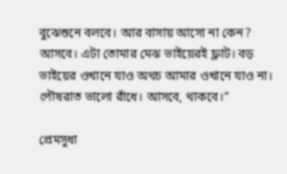বুঝেশুনে বলবে। আর বাসায় আসো না কেন? আসবে। এটা তোমার মেঝ ভাইয়েরই ফ্লাট। বড় ভাইয়ের ওখানে যাও অথচ আমার ওখানে যাও না। পৌষরাত ভালো রাঁধে। আসবে, থাকবে।”

প্রেমসুধা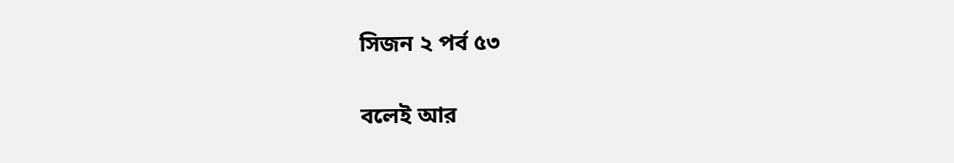সিজন ২ পর্ব ৫৩

বলেই আর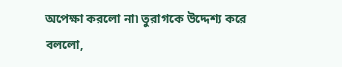অপেক্ষা করলো না৷ তুরাগকে উদ্দেশ্য করে বললো,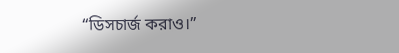“ডিসচার্জ করাও।”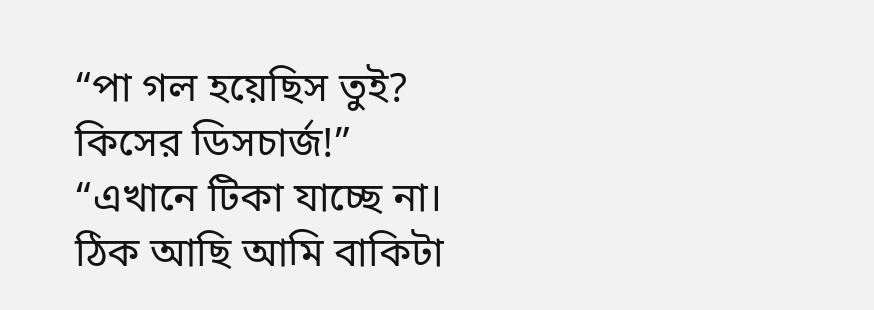“পা গল হয়েছিস তুই? কিসের ডিসচার্জ!”
“এখানে টিকা যাচ্ছে না। ঠিক আছি আমি বাকিটা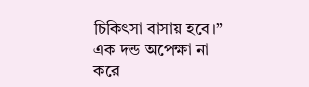চিকিৎসা বাসায় হবে।”
এক দন্ড অপেক্ষা না করে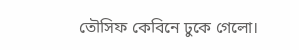তৌসিফ কেবিনে ঢুকে গেলো।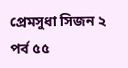প্রেমসুধা সিজন ২ পর্ব ৫৫